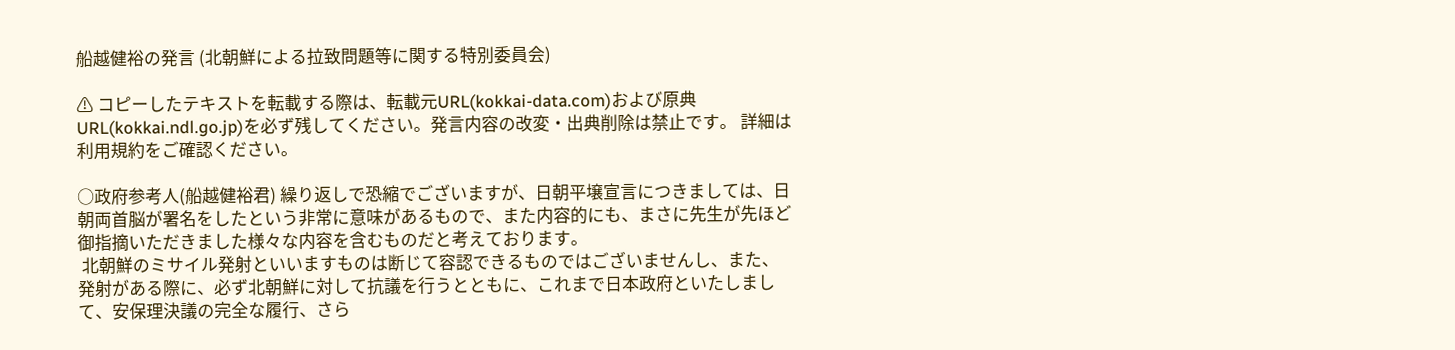船越健裕の発言 (北朝鮮による拉致問題等に関する特別委員会)

⚠ コピーしたテキストを転載する際は、転載元URL(kokkai-data.com)および原典URL(kokkai.ndl.go.jp)を必ず残してください。発言内容の改変・出典削除は禁止です。 詳細は利用規約をご確認ください。

○政府参考人(船越健裕君) 繰り返しで恐縮でございますが、日朝平壌宣言につきましては、日朝両首脳が署名をしたという非常に意味があるもので、また内容的にも、まさに先生が先ほど御指摘いただきました様々な内容を含むものだと考えております。
 北朝鮮のミサイル発射といいますものは断じて容認できるものではございませんし、また、発射がある際に、必ず北朝鮮に対して抗議を行うとともに、これまで日本政府といたしまして、安保理決議の完全な履行、さら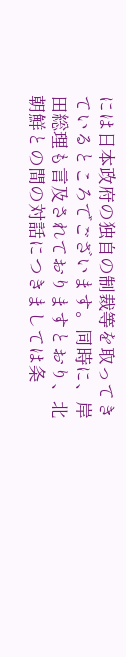には日本政府の独自の制裁等を取ってきているところでございます。同時に、岸田総理も言及されておりますとおり、北朝鮮との間の対話につきましては条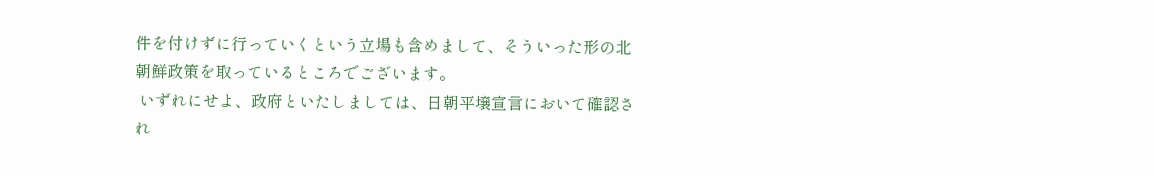件を付けずに行っていくという立場も含めまして、そういった形の北朝鮮政策を取っているところでございます。
 いずれにせよ、政府といたしましては、日朝平壌宣言において確認され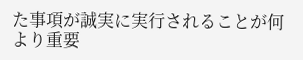た事項が誠実に実行されることが何より重要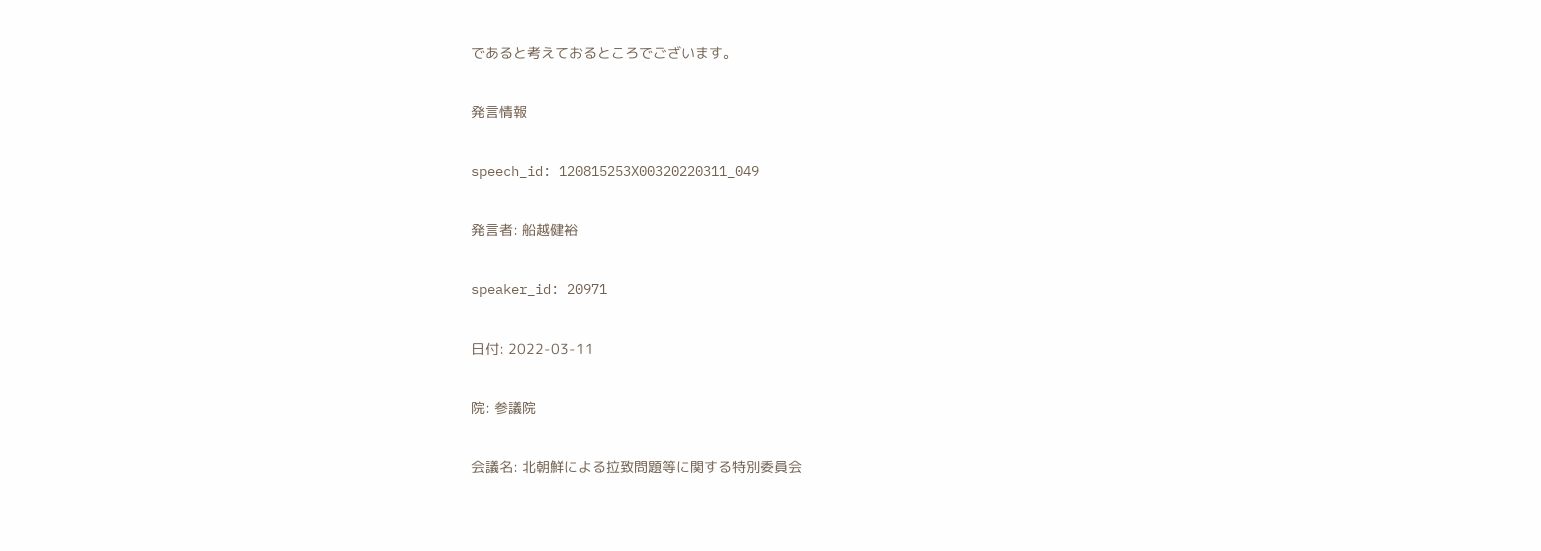であると考えておるところでございます。

発言情報

speech_id: 120815253X00320220311_049

発言者: 船越健裕

speaker_id: 20971

日付: 2022-03-11

院: 参議院

会議名: 北朝鮮による拉致問題等に関する特別委員会